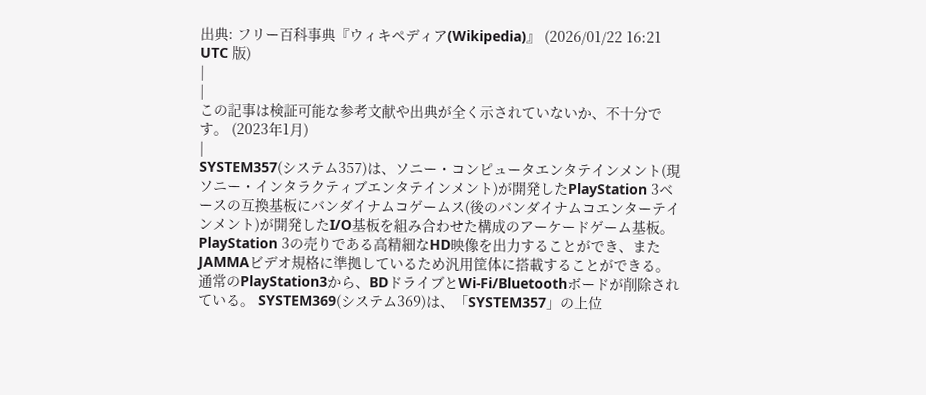出典: フリー百科事典『ウィキペディア(Wikipedia)』 (2026/01/22 16:21 UTC 版)
|
|
この記事は検証可能な参考文献や出典が全く示されていないか、不十分です。 (2023年1月)
|
SYSTEM357(システム357)は、ソニー・コンピュータエンタテインメント(現 ソニー・インタラクティブエンタテインメント)が開発したPlayStation 3ベースの互換基板にバンダイナムコゲームス(後のバンダイナムコエンターテインメント)が開発したI/O基板を組み合わせた構成のアーケードゲーム基板。PlayStation 3の売りである高精細なHD映像を出力することができ、またJAMMAビデオ規格に準拠しているため汎用筐体に搭載することができる。通常のPlayStation3から、BDドライブとWi-Fi/Bluetoothボードが削除されている。 SYSTEM369(システム369)は、「SYSTEM357」の上位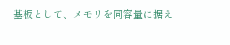基板として、メモリを同容量に据え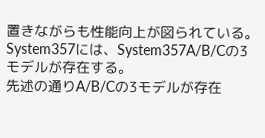置きながらも性能向上が図られている。
System357には、System357A/B/Cの3モデルが存在する。
先述の通りA/B/Cの3モデルが存在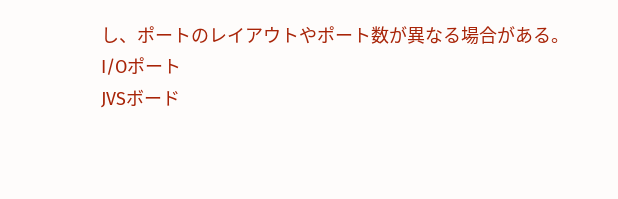し、ポートのレイアウトやポート数が異なる場合がある。
I/Oポート
JVSボード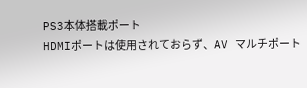PS3本体搭載ポート
HDMIポートは使用されておらず、AV マルチポート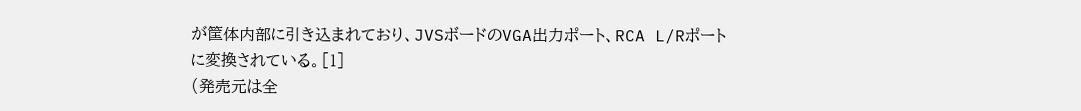が筐体内部に引き込まれており、JVSボードのVGA出力ポート、RCA L/Rポートに変換されている。[1]
(発売元は全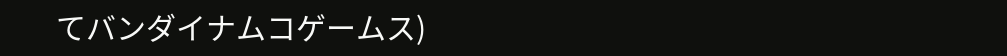てバンダイナムコゲームス)